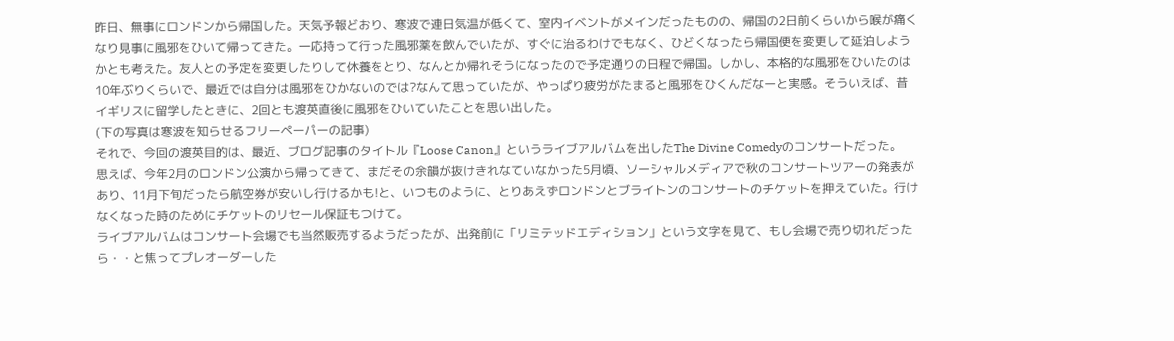昨日、無事にロンドンから帰国した。天気予報どおり、寒波で連日気温が低くて、室内イベントがメインだったものの、帰国の2日前くらいから喉が痛くなり見事に風邪をひいて帰ってきた。一応持って行った風邪薬を飲んでいたが、すぐに治るわけでもなく、ひどくなったら帰国便を変更して延泊しようかとも考えた。友人との予定を変更したりして休養をとり、なんとか帰れそうになったので予定通りの日程で帰国。しかし、本格的な風邪をひいたのは10年ぶりくらいで、最近では自分は風邪をひかないのでは?なんて思っていたが、やっぱり疲労がたまると風邪をひくんだなーと実感。そういえば、昔イギリスに留学したときに、2回とも渡英直後に風邪をひいていたことを思い出した。
(下の写真は寒波を知らせるフリーペーパーの記事)
それで、今回の渡英目的は、最近、ブログ記事のタイトル『Loose Canon』というライブアルバムを出したThe Divine Comedyのコンサートだった。
思えば、今年2月のロンドン公演から帰ってきて、まだその余韻が抜けきれなていなかった5月頃、ソーシャルメディアで秋のコンサートツアーの発表があり、11月下旬だったら航空券が安いし行けるかも!と、いつものように、とりあえずロンドンとブライトンのコンサートのチケットを押えていた。行けなくなった時のためにチケットのリセール保証もつけて。
ライブアルバムはコンサート会場でも当然販売するようだったが、出発前に「リミテッドエディション」という文字を見て、もし会場で売り切れだったら・・と焦ってプレオーダーした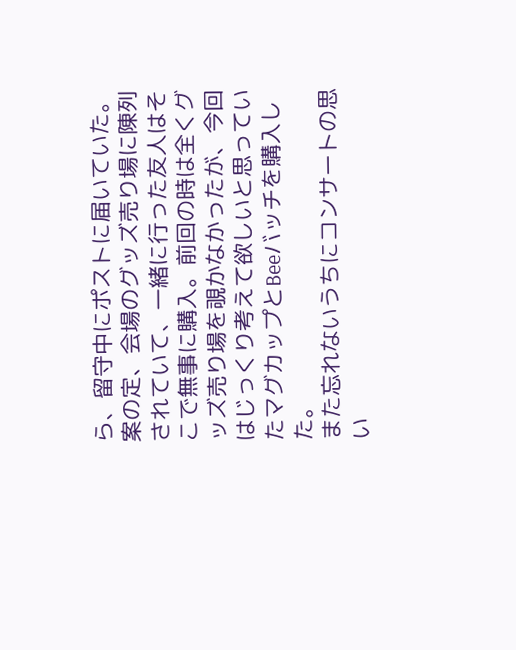ら、留守中にポストに届いていた。案の定、会場のグッズ売り場に陳列されていて、一緒に行った友人はそこで無事に購入。前回の時は全くグッズ売り場を覗かなかったが、今回はじっくり考えて欲しいと思っていたマグカップとBeeバッチを購入した。
また忘れないうちにコンサートの思い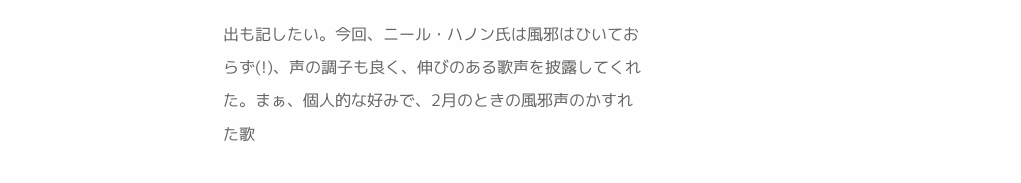出も記したい。今回、ニール・ハノン氏は風邪はひいておらず(!)、声の調子も良く、伸びのある歌声を披露してくれた。まぁ、個人的な好みで、2月のときの風邪声のかすれた歌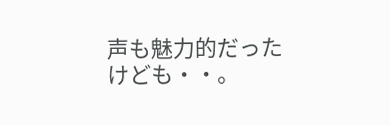声も魅力的だったけども・・。